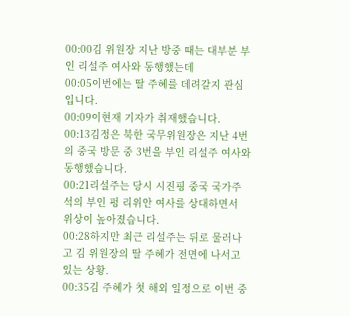00:00김 위원장 지난 방중 때는 대부분 부인 리설주 여사와 동행했는데
00:05이번에는 딸 주혜를 데려갈지 관심입니다.
00:09이현재 기자가 취재했습니다.
00:13김정은 북한 국무위원장은 지난 4번의 중국 방문 중 3번을 부인 리설주 여사와 동행했습니다.
00:21리설주는 당시 시진핑 중국 국가주석의 부인 펑 리위안 여사를 상대하면서 위상이 높아졌습니다.
00:28하지만 최근 리설주는 뒤로 물러나고 김 위원장의 딸 주혜가 전면에 나서고 있는 상황.
00:35김 주혜가 첫 해외 일정으로 이번 중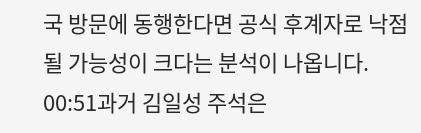국 방문에 동행한다면 공식 후계자로 낙점될 가능성이 크다는 분석이 나옵니다.
00:51과거 김일성 주석은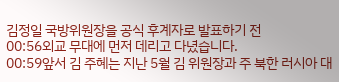김정일 국방위원장을 공식 후계자로 발표하기 전
00:56외교 무대에 먼저 데리고 다녔습니다.
00:59앞서 김 주혜는 지난 5월 김 위원장과 주 북한 러시아 대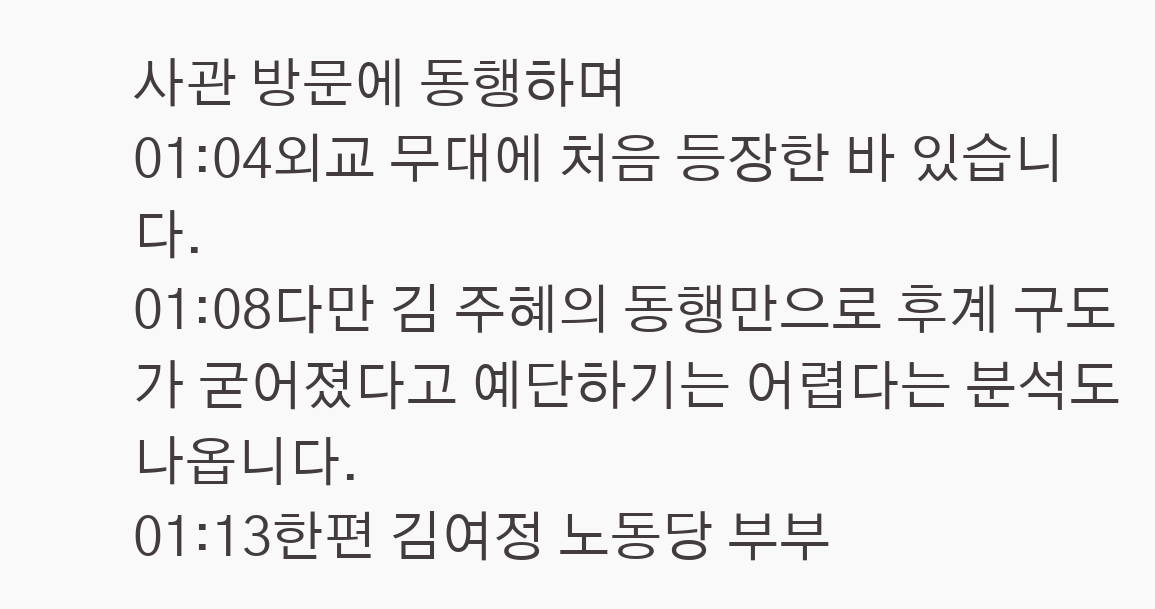사관 방문에 동행하며
01:04외교 무대에 처음 등장한 바 있습니다.
01:08다만 김 주혜의 동행만으로 후계 구도가 굳어졌다고 예단하기는 어렵다는 분석도 나옵니다.
01:13한편 김여정 노동당 부부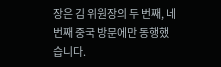장은 김 위원장의 두 번째, 네 번째 중국 방문에만 동행했습니다.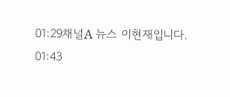01:29채널A 뉴스 이현재입니다.
01:43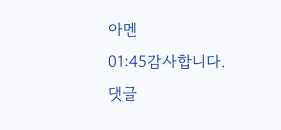아멘
01:45감사합니다.
댓글